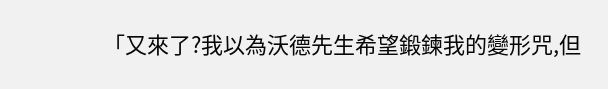「又來了?我以為沃德先生希望鍛鍊我的變形咒,但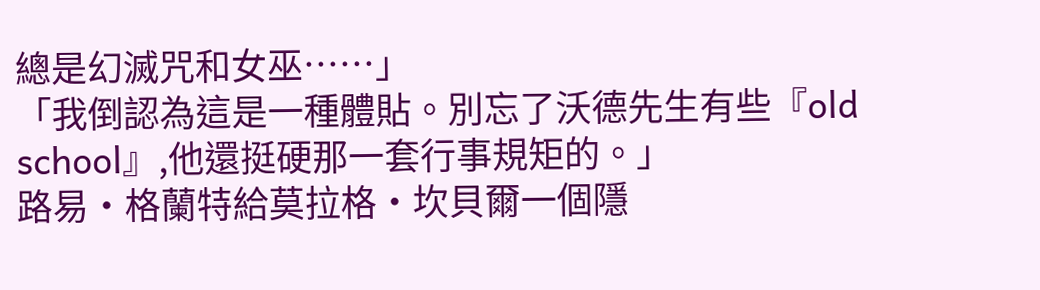總是幻滅咒和女巫……」
「我倒認為這是一種體貼。別忘了沃德先生有些『old school』,他還挺硬那一套行事規矩的。」
路易•格蘭特給莫拉格•坎貝爾一個隱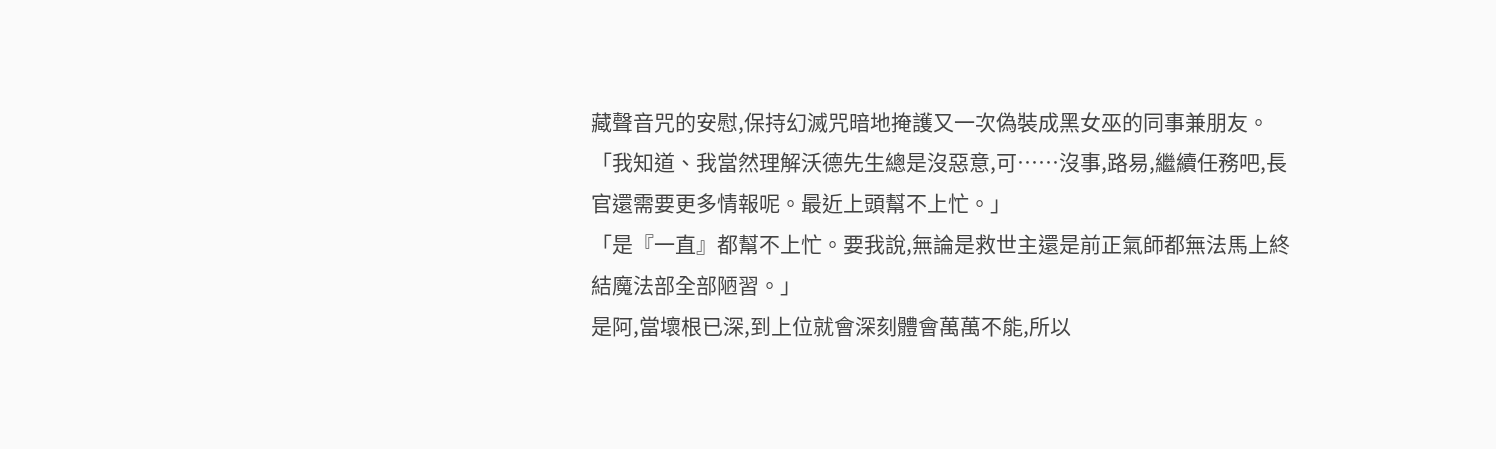藏聲音咒的安慰,保持幻滅咒暗地掩護又一次偽裝成黑女巫的同事兼朋友。
「我知道、我當然理解沃德先生總是沒惡意,可……沒事,路易,繼續任務吧,長官還需要更多情報呢。最近上頭幫不上忙。」
「是『一直』都幫不上忙。要我說,無論是救世主還是前正氣師都無法馬上終結魔法部全部陋習。」
是阿,當壞根已深,到上位就會深刻體會萬萬不能,所以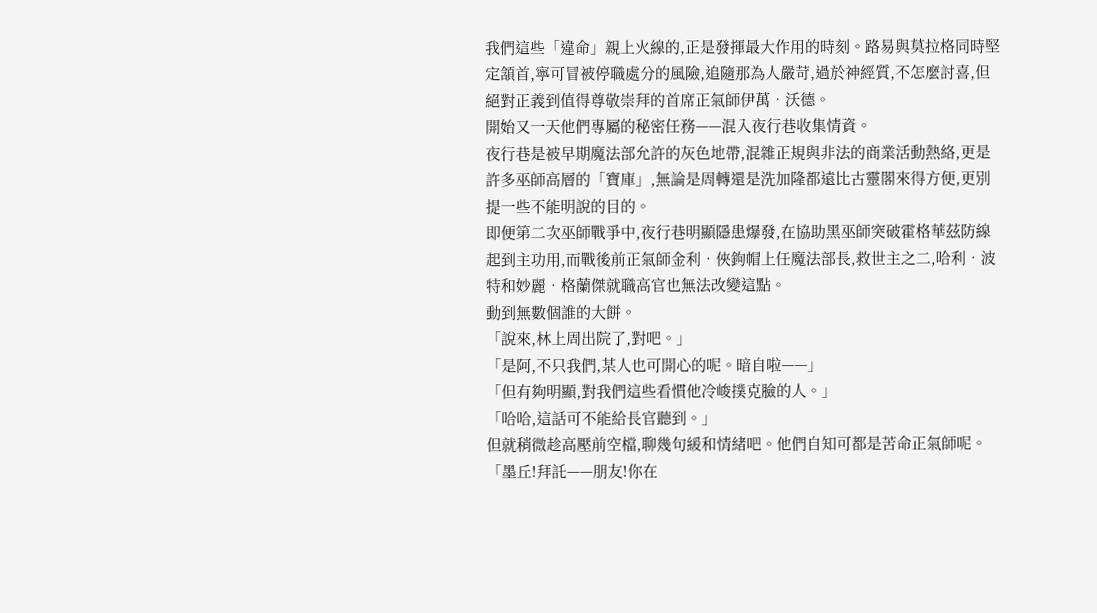我們這些「違命」親上火線的,正是發揮最大作用的時刻。路易與莫拉格同時堅定頷首,寧可冒被停職處分的風險,追隨那為人嚴苛,過於神經質,不怎麼討喜,但絕對正義到值得尊敬崇拜的首席正氣師伊萬•沃德。
開始又一天他們專屬的秘密任務——混入夜行巷收集情資。
夜行巷是被早期魔法部允許的灰色地帶,混雜正規與非法的商業活動熱絡,更是許多巫師高層的「寶庫」,無論是周轉還是洗加隆都遠比古靈閣來得方便,更別提一些不能明說的目的。
即便第二次巫師戰爭中,夜行巷明顯隱患爆發,在協助黑巫師突破霍格華茲防線起到主功用,而戰後前正氣師金利•俠鉤帽上任魔法部長,救世主之二,哈利•波特和妙麗•格蘭傑就職高官也無法改變這點。
動到無數個誰的大餅。
「說來,林上周出院了,對吧。」
「是阿,不只我們,某人也可開心的呢。暗自啦——」
「但有夠明顯,對我們這些看慣他冷峻撲克臉的人。」
「哈哈,這話可不能給長官聽到。」
但就稍微趁高壓前空檔,聊幾句緩和情緒吧。他們自知可都是苦命正氣師呢。
「墨丘!拜託——朋友!你在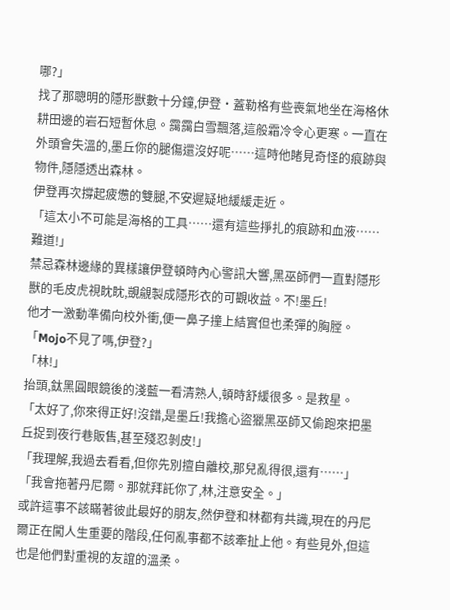哪?」
找了那聰明的隱形獸數十分鐘,伊登•蓋勒格有些喪氣地坐在海格休耕田邊的岩石短暫休息。靄靄白雪飄落,這般霜冷令心更寒。一直在外頭會失溫的,墨丘你的腿傷還沒好呢……這時他睹見奇怪的痕跡與物件,隱隱透出森林。
伊登再次撐起疲憊的雙腿,不安遲疑地緩緩走近。
「這太小不可能是海格的工具……還有這些掙扎的痕跡和血液……難道!」
禁忌森林邊緣的異樣讓伊登頓時內心警訊大響,黑巫師們一直對隱形獸的毛皮虎視眈眈,覬覦製成隱形衣的可觀收益。不!墨丘!
他才一激動準備向校外衝,便一鼻子撞上結實但也柔彈的胸膛。
「Mojo不見了嗎,伊登?」
「林!」
抬頭,鈦黑圓眼鏡後的淺藍一看清熟人,頓時舒緩很多。是救星。
「太好了,你來得正好!沒錯,是墨丘!我擔心盜獵黑巫師又偷跑來把墨丘捉到夜行巷販售,甚至殘忍剝皮!」
「我理解,我過去看看,但你先別擅自離校,那兒亂得很,還有……」
「我會拖著丹尼爾。那就拜託你了,林,注意安全。」
或許這事不該瞞著彼此最好的朋友,然伊登和林都有共識,現在的丹尼爾正在闖人生重要的階段,任何亂事都不該牽扯上他。有些見外,但這也是他們對重視的友誼的溫柔。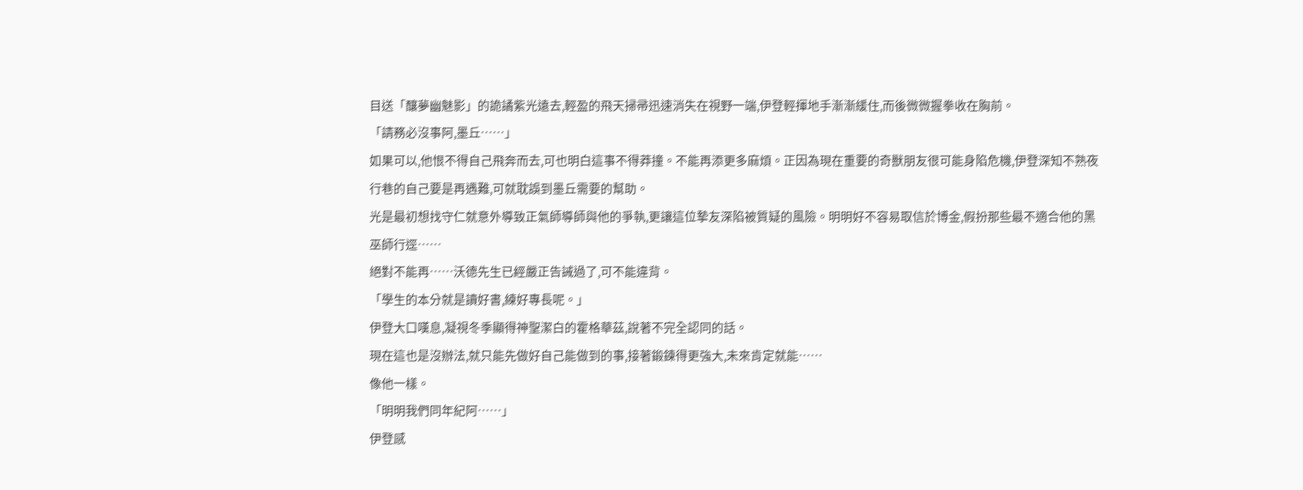目送「釀夢幽魅影」的詭譎紫光遠去,輕盈的飛天掃帚迅速消失在視野一端,伊登輕揮地手漸漸緩住,而後微微握拳收在胸前。
「請務必沒事阿,墨丘……」
如果可以,他恨不得自己飛奔而去,可也明白這事不得莽撞。不能再添更多麻煩。正因為現在重要的奇獸朋友很可能身陷危機,伊登深知不熟夜行巷的自己要是再遇難,可就耽誤到墨丘需要的幫助。
光是最初想找守仁就意外導致正氣師導師與他的爭執,更讓這位摯友深陷被質疑的風險。明明好不容易取信於博金,假扮那些最不適合他的黑巫師行逕……
絕對不能再……沃德先生已經嚴正告誡過了,可不能違背。
「學生的本分就是讀好書,練好專長呢。」
伊登大口嘆息,凝視冬季顯得神聖潔白的霍格華茲,說著不完全認同的話。
現在這也是沒辦法,就只能先做好自己能做到的事,接著鍛鍊得更強大,未來肯定就能……
像他一樣。
「明明我們同年紀阿……」
伊登感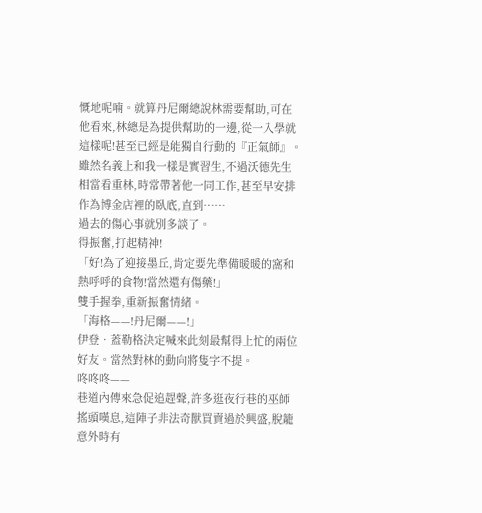慨地呢喃。就算丹尼爾總說林需要幫助,可在他看來,林總是為提供幫助的一邊,從一入學就這樣呢!甚至已經是能獨自行動的『正氣師』。雖然名義上和我一樣是實習生,不過沃德先生相當看重林,時常帶著他一同工作,甚至早安排作為博金店裡的臥底,直到……
過去的傷心事就別多談了。
得振奮,打起精神!
「好!為了迎接墨丘,肯定要先準備暖暖的窩和熱呼呼的食物!當然還有傷藥!」
雙手握拳,重新振奮情緒。
「海格——!丹尼爾——!」
伊登•蓋勒格決定喊來此刻最幫得上忙的兩位好友。當然對林的動向將隻字不提。
咚咚咚——
巷道內傳來急促追趕聲,許多逛夜行巷的巫師搖頭嘆息,這陣子非法奇獸買賣過於興盛,脫籠意外時有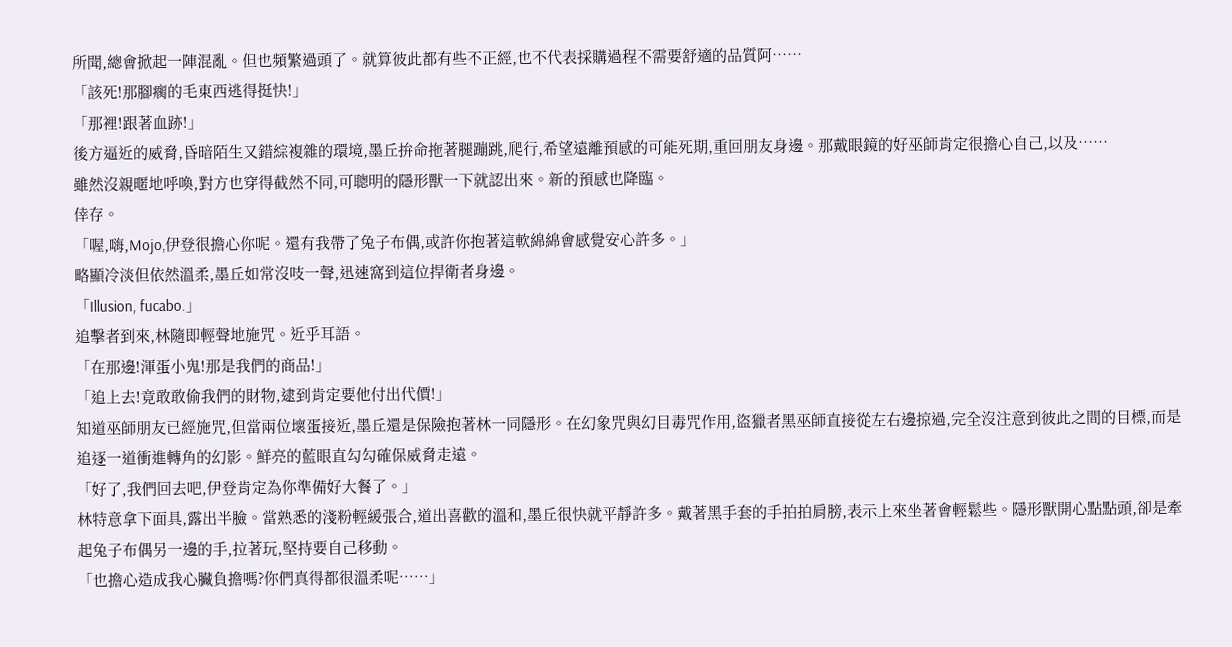所聞,總會掀起一陣混亂。但也頻繁過頭了。就算彼此都有些不正經,也不代表採購過程不需要舒適的品質阿……
「該死!那腳瘸的毛東西逃得挺快!」
「那裡!跟著血跡!」
後方逼近的威脅,昏暗陌生又錯綜複雜的環境,墨丘拚命拖著腿蹦跳,爬行,希望遠離預感的可能死期,重回朋友身邊。那戴眼鏡的好巫師肯定很擔心自己,以及……
雖然沒親暱地呼喚,對方也穿得截然不同,可聰明的隱形獸一下就認出來。新的預感也降臨。
倖存。
「喔,嗨,Mojo,伊登很擔心你呢。還有我帶了兔子布偶,或許你抱著這軟綿綿會感覺安心許多。」
略顯冷淡但依然溫柔,墨丘如常沒吱一聲,迅速窩到這位捍衛者身邊。
「Illusion, fucabo.」
追擊者到來,林隨即輕聲地施咒。近乎耳語。
「在那邊!渾蛋小鬼!那是我們的商品!」
「追上去!竟敢敢偷我們的財物,逮到肯定要他付出代價!」
知道巫師朋友已經施咒,但當兩位壞蛋接近,墨丘還是保險抱著林一同隱形。在幻象咒與幻目毒咒作用,盜獵者黑巫師直接從左右邊掠過,完全沒注意到彼此之間的目標,而是追逐一道衝進轉角的幻影。鮮亮的藍眼直勾勾確保威脅走遠。
「好了,我們回去吧,伊登肯定為你準備好大餐了。」
林特意拿下面具,露出半臉。當熟悉的淺粉輕緩張合,道出喜歡的溫和,墨丘很快就平靜許多。戴著黑手套的手拍拍肩膀,表示上來坐著會輕鬆些。隱形獸開心點點頭,卻是牽起兔子布偶另一邊的手,拉著玩,堅持要自己移動。
「也擔心造成我心臟負擔嗎?你們真得都很溫柔呢……」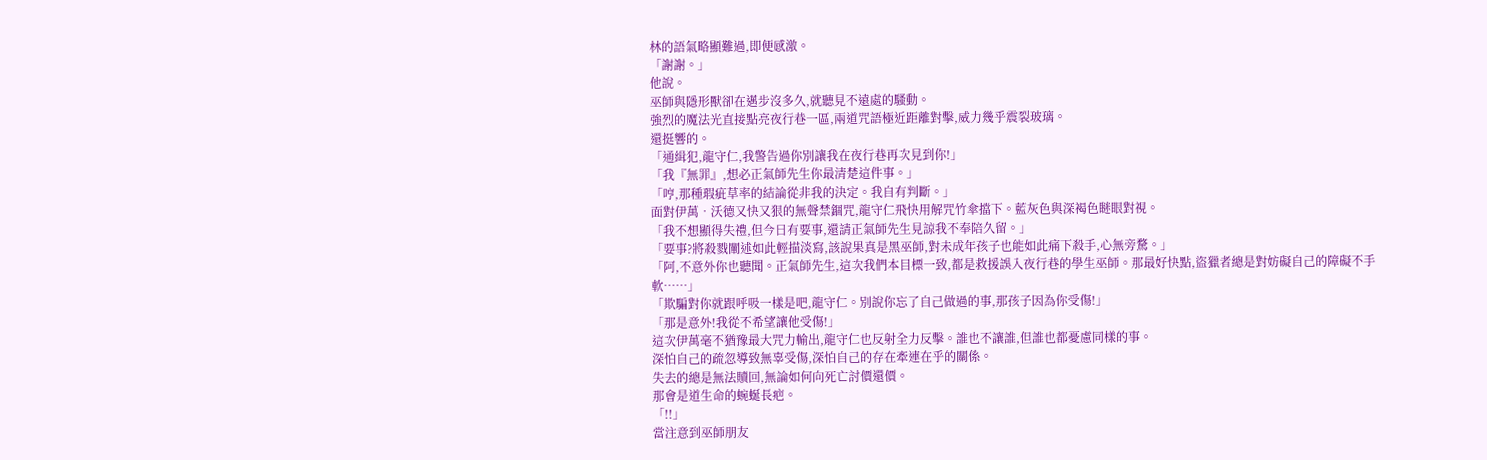林的語氣略顯難過,即便感激。
「謝謝。」
他說。
巫師與隱形獸卻在邁步沒多久,就聽見不遠處的騷動。
強烈的魔法光直接點亮夜行巷一區,兩道咒語極近距離對擊,威力幾乎震裂玻璃。
還挺響的。
「通緝犯,龍守仁,我警告過你別讓我在夜行巷再次見到你!」
「我『無罪』,想必正氣師先生你最清楚這件事。」
「哼,那種瑕疵草率的結論從非我的決定。我自有判斷。」
面對伊萬•沃德又快又狠的無聲禁錮咒,龍守仁飛快用解咒竹傘擋下。藍灰色與深褐色瞇眼對視。
「我不想顯得失禮,但今日有要事,還請正氣師先生見諒我不奉陪久留。」
「要事?將殺戮闡述如此輕描淡寫,該說果真是黑巫師,對未成年孩子也能如此痛下殺手,心無旁騖。」
「阿,不意外你也聽聞。正氣師先生,這次我們本目標一致,都是救援誤入夜行巷的學生巫師。那最好快點,盜獵者總是對妨礙自己的障礙不手軟……」
「欺騙對你就跟呼吸一樣是吧,龍守仁。別說你忘了自己做過的事,那孩子因為你受傷!」
「那是意外!我從不希望讓他受傷!」
這次伊萬毫不猶豫最大咒力輸出,龍守仁也反射全力反擊。誰也不讓誰,但誰也都憂慮同樣的事。
深怕自己的疏忽導致無辜受傷,深怕自己的存在牽連在乎的關係。
失去的總是無法贖回,無論如何向死亡討價還價。
那會是道生命的蜿蜒長疤。
「!!」
當注意到巫師朋友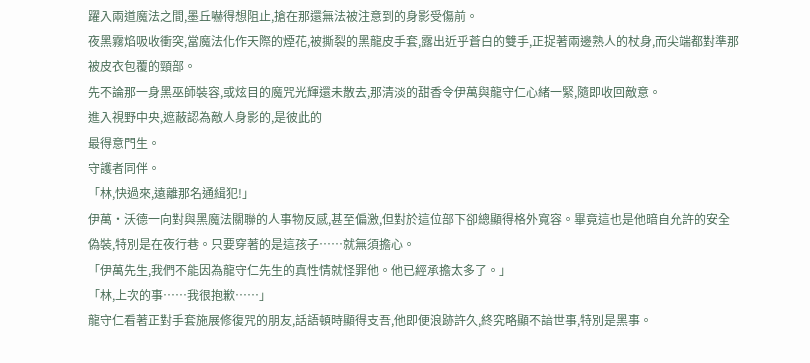躍入兩道魔法之間,墨丘嚇得想阻止,搶在那還無法被注意到的身影受傷前。
夜黑霧焰吸收衝突,當魔法化作天際的煙花,被撕裂的黑龍皮手套,露出近乎蒼白的雙手,正捉著兩邊熟人的杖身,而尖端都對準那被皮衣包覆的頸部。
先不論那一身黑巫師裝容,或炫目的魔咒光輝還未散去,那清淡的甜香令伊萬與龍守仁心緒一緊,隨即收回敵意。
進入視野中央,遮蔽認為敵人身影的,是彼此的
最得意門生。
守護者同伴。
「林,快過來,遠離那名通緝犯!」
伊萬•沃德一向對與黑魔法關聯的人事物反感,甚至偏激,但對於這位部下卻總顯得格外寬容。畢竟這也是他暗自允許的安全偽裝,特別是在夜行巷。只要穿著的是這孩子……就無須擔心。
「伊萬先生,我們不能因為龍守仁先生的真性情就怪罪他。他已經承擔太多了。」
「林,上次的事……我很抱歉……」
龍守仁看著正對手套施展修復咒的朋友,話語頓時顯得支吾,他即便浪跡許久,終究略顯不諳世事,特別是黑事。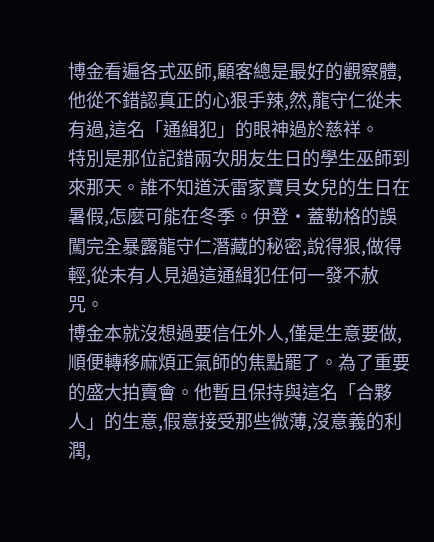博金看遍各式巫師,顧客總是最好的觀察體,他從不錯認真正的心狠手辣,然,龍守仁從未有過,這名「通緝犯」的眼神過於慈祥。
特別是那位記錯兩次朋友生日的學生巫師到來那天。誰不知道沃雷家寶貝女兒的生日在暑假,怎麼可能在冬季。伊登•蓋勒格的誤闖完全暴露龍守仁潛藏的秘密,說得狠,做得輕,從未有人見過這通緝犯任何一發不赦咒。
博金本就沒想過要信任外人,僅是生意要做,順便轉移麻煩正氣師的焦點罷了。為了重要的盛大拍賣會。他暫且保持與這名「合夥人」的生意,假意接受那些微薄,沒意義的利潤,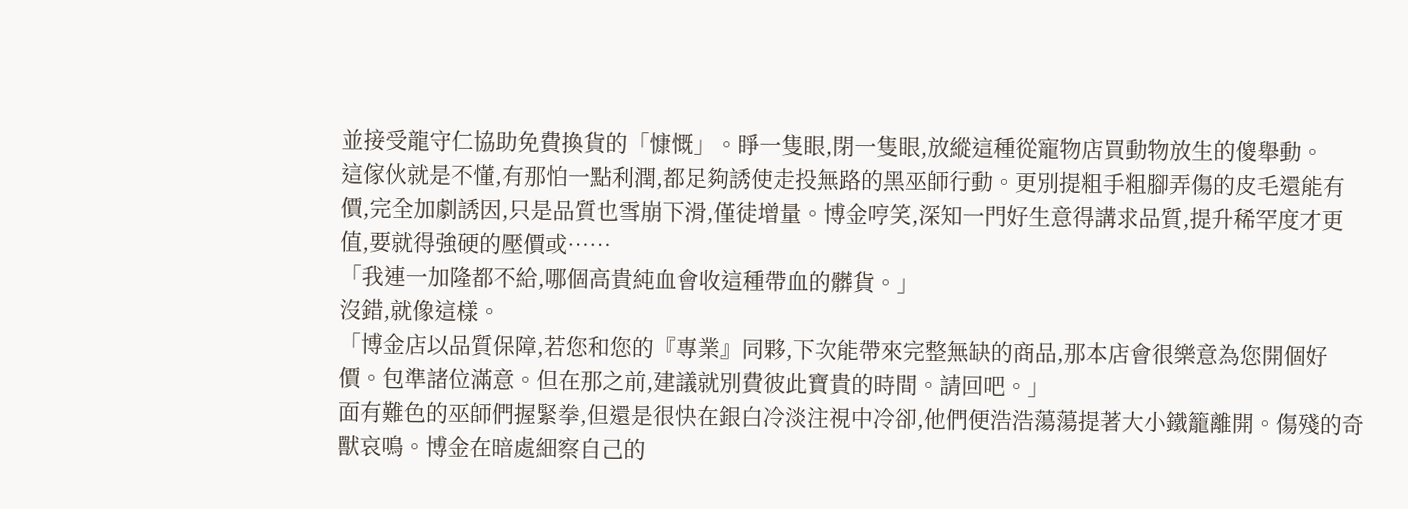並接受龍守仁協助免費換貨的「慷慨」。睜一隻眼,閉一隻眼,放縱這種從寵物店買動物放生的傻舉動。
這傢伙就是不懂,有那怕一點利潤,都足夠誘使走投無路的黑巫師行動。更別提粗手粗腳弄傷的皮毛還能有價,完全加劇誘因,只是品質也雪崩下滑,僅徒增量。博金哼笑,深知一門好生意得講求品質,提升稀罕度才更值,要就得強硬的壓價或……
「我連一加隆都不給,哪個高貴純血會收這種帶血的髒貨。」
沒錯,就像這樣。
「博金店以品質保障,若您和您的『專業』同夥,下次能帶來完整無缺的商品,那本店會很樂意為您開個好價。包準諸位滿意。但在那之前,建議就別費彼此寶貴的時間。請回吧。」
面有難色的巫師們握緊拳,但還是很快在銀白冷淡注視中冷卻,他們便浩浩蕩蕩提著大小鐵籠離開。傷殘的奇獸哀鳴。博金在暗處細察自己的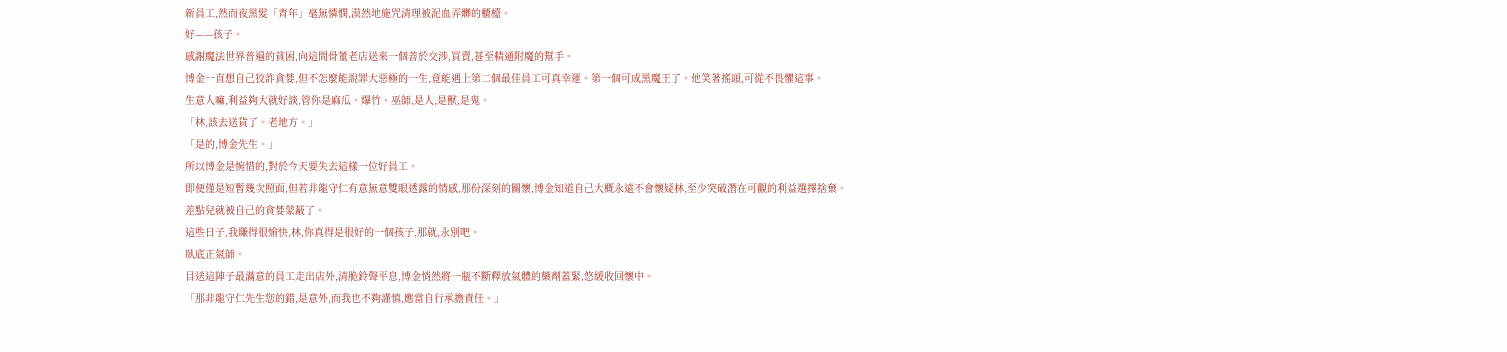新員工,然而夜黑髮「青年」毫無憐憫,漠然地施咒清理被泥血弄髒的櫃檯。
好——孩子。
感謝魔法世界普遍的貧困,向這間骨董老店送來一個善於交涉,買賣,甚至精通附魔的幫手。
博金一直想自己狡詐貪婪,但不怎麼能說罪大惡極的一生,竟能遇上第二個最佳員工可真幸運。第一個可成黑魔王了。他笑著搖頭,可從不畏懼這事。
生意人嘛,利益夠大就好談,管你是麻瓜、爆竹、巫師,是人,是獸,是鬼。
「林,該去送貨了。老地方。」
「是的,博金先生。」
所以博金是惋惜的,對於今天要失去這樣一位好員工。
即便僅是短暫幾次照面,但若非龍守仁有意無意雙眼透露的情感,那份深刻的關懷,博金知道自己大概永遠不會懷疑林,至少突破潛在可觀的利益選擇捨棄。
差點兒就被自己的貪婪蒙蔽了。
這些日子,我賺得很愉快,林,你真得是很好的一個孩子,那就,永別吧。
臥底正氣師。
目送這陣子最滿意的員工走出店外,清脆鈴聲平息,博金悄然將一瓶不斷釋放氣體的藥劑蓋緊,悠緩收回懷中。
「那非龍守仁先生您的錯,是意外,而我也不夠謹慎,應當自行承擔責任。」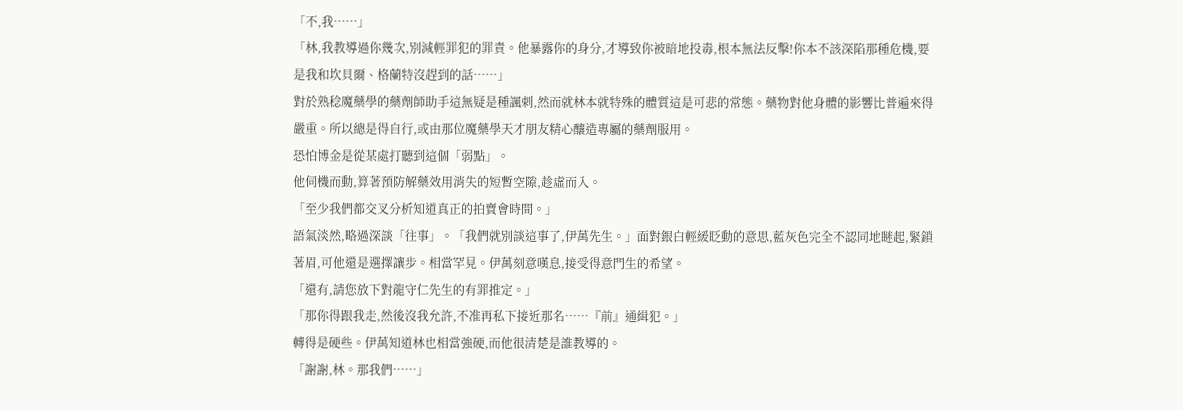「不,我……」
「林,我教導過你幾次,別減輕罪犯的罪責。他暴露你的身分,才導致你被暗地投毒,根本無法反擊!你本不該深陷那種危機,要是我和坎貝爾、格蘭特沒趕到的話……」
對於熟稔魔藥學的藥劑師助手這無疑是種諷刺,然而就林本就特殊的體質這是可悲的常態。藥物對他身體的影響比普遍來得嚴重。所以總是得自行,或由那位魔藥學天才朋友精心釀造專屬的藥劑服用。
恐怕博金是從某處打聽到這個「弱點」。
他伺機而動,算著預防解藥效用消失的短暫空隙,趁虛而入。
「至少我們都交叉分析知道真正的拍賣會時間。」
語氣淡然,略過深談「往事」。「我們就別談這事了,伊萬先生。」面對銀白輕緩眨動的意思,藍灰色完全不認同地瞇起,緊鎖著眉,可他還是選擇讓步。相當罕見。伊萬刻意嘆息,接受得意門生的希望。
「還有,請您放下對龍守仁先生的有罪推定。」
「那你得跟我走,然後沒我允許,不准再私下接近那名……『前』通緝犯。」
轉得是硬些。伊萬知道林也相當強硬,而他很清楚是誰教導的。
「謝謝,林。那我們……」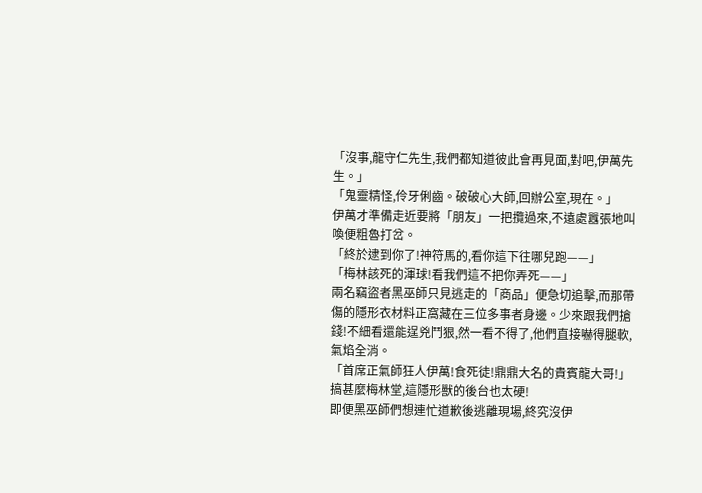「沒事,龍守仁先生,我們都知道彼此會再見面,對吧,伊萬先生。」
「鬼靈精怪,伶牙俐齒。破破心大師,回辦公室,現在。」
伊萬才準備走近要將「朋友」一把攬過來,不遠處囂張地叫喚便粗魯打岔。
「終於逮到你了!神符馬的,看你這下往哪兒跑——」
「梅林該死的渾球!看我們這不把你弄死——」
兩名竊盜者黑巫師只見逃走的「商品」便急切追擊,而那帶傷的隱形衣材料正窩藏在三位多事者身邊。少來跟我們搶錢!不細看還能逞兇鬥狠,然一看不得了,他們直接嚇得腿軟,氣焰全消。
「首席正氣師狂人伊萬!食死徒!鼎鼎大名的貴賓龍大哥!」
搞甚麼梅林堂,這隱形獸的後台也太硬!
即便黑巫師們想連忙道歉後逃離現場,終究沒伊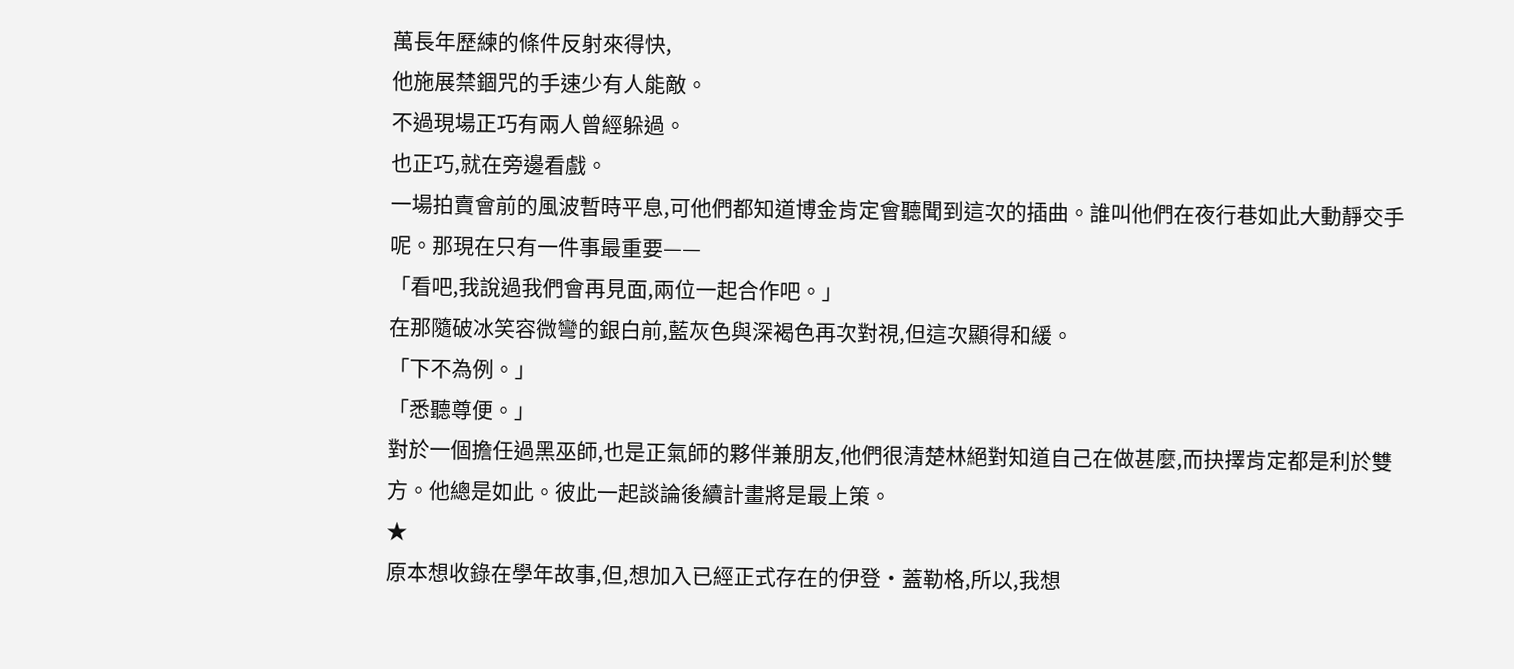萬長年歷練的條件反射來得快,
他施展禁錮咒的手速少有人能敵。
不過現場正巧有兩人曾經躲過。
也正巧,就在旁邊看戲。
一場拍賣會前的風波暫時平息,可他們都知道博金肯定會聽聞到這次的插曲。誰叫他們在夜行巷如此大動靜交手呢。那現在只有一件事最重要——
「看吧,我說過我們會再見面,兩位一起合作吧。」
在那隨破冰笑容微彎的銀白前,藍灰色與深褐色再次對視,但這次顯得和緩。
「下不為例。」
「悉聽尊便。」
對於一個擔任過黑巫師,也是正氣師的夥伴兼朋友,他們很清楚林絕對知道自己在做甚麼,而抉擇肯定都是利於雙方。他總是如此。彼此一起談論後續計畫將是最上策。
★
原本想收錄在學年故事,但,想加入已經正式存在的伊登•蓋勒格,所以,我想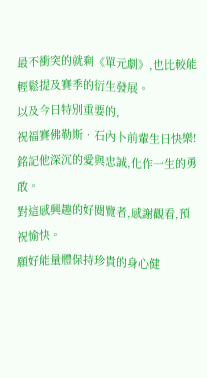最不衝突的就剩《單元劇》,也比較能輕鬆提及賽季的衍生發展。
以及今日特別重要的,
祝福賽佛勒斯•石內卜前輩生日快樂!
銘記他深沉的愛與忠誠,化作一生的勇敢。
對這感興趣的好閱覽者,感謝觀看,預祝愉快。
願好能量體保持珍貴的身心健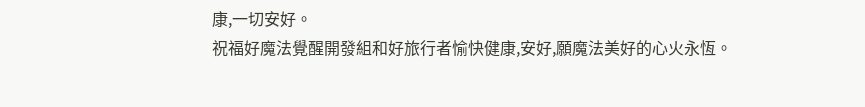康,一切安好。
祝福好魔法覺醒開發組和好旅行者愉快健康,安好,願魔法美好的心火永恆。